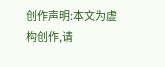创作声明:本文为虚构创作,请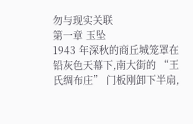勿与现实关联
第一章 玉坠
1943 年深秋的商丘城笼罩在铅灰色天幕下,南大街的 “王氏绸布庄” 门板刚卸下半扇,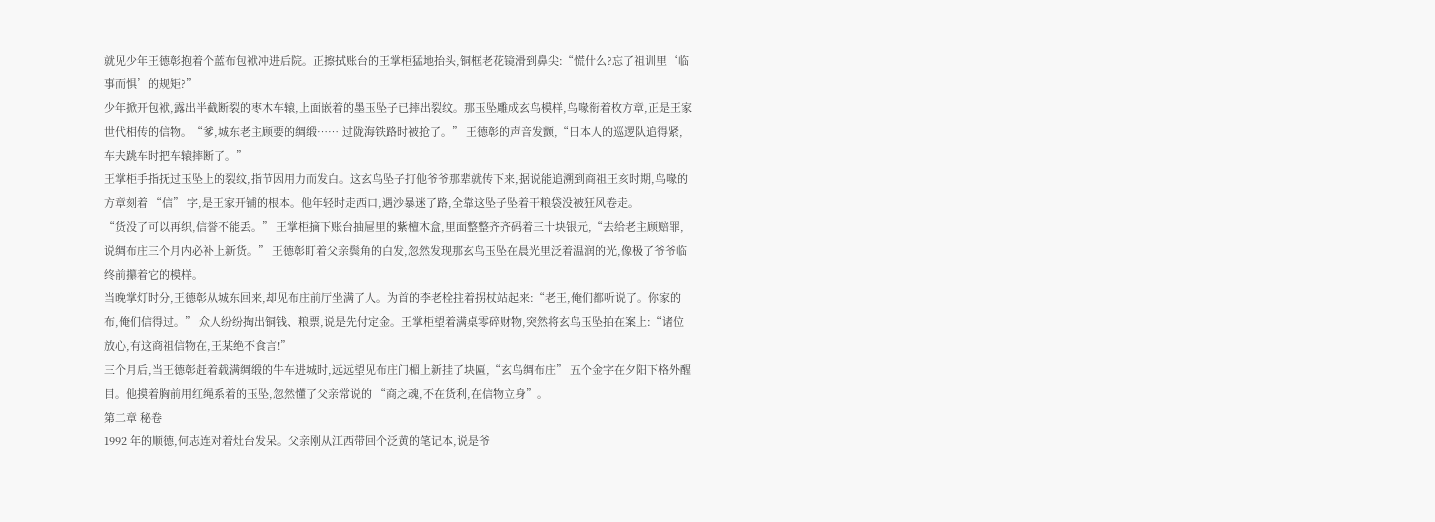就见少年王德彰抱着个蓝布包袱冲进后院。正擦拭账台的王掌柜猛地抬头,铜框老花镜滑到鼻尖:“慌什么?忘了祖训里‘临事而惧’的规矩?”
少年掀开包袱,露出半截断裂的枣木车辕,上面嵌着的墨玉坠子已摔出裂纹。那玉坠雕成玄鸟模样,鸟喙衔着枚方章,正是王家世代相传的信物。“爹,城东老主顾要的绸缎…… 过陇海铁路时被抢了。” 王德彰的声音发颤,“日本人的巡逻队追得紧,车夫跳车时把车辕摔断了。”
王掌柜手指抚过玉坠上的裂纹,指节因用力而发白。这玄鸟坠子打他爷爷那辈就传下来,据说能追溯到商祖王亥时期,鸟喙的方章刻着 “信” 字,是王家开铺的根本。他年轻时走西口,遇沙暴迷了路,全靠这坠子坠着干粮袋没被狂风卷走。
“货没了可以再织,信誉不能丢。” 王掌柜摘下账台抽屉里的紫檀木盒,里面整整齐齐码着三十块银元,“去给老主顾赔罪,说绸布庄三个月内必补上新货。” 王德彰盯着父亲鬓角的白发,忽然发现那玄鸟玉坠在晨光里泛着温润的光,像极了爷爷临终前攥着它的模样。
当晚掌灯时分,王德彰从城东回来,却见布庄前厅坐满了人。为首的李老栓拄着拐杖站起来:“老王,俺们都听说了。你家的布,俺们信得过。” 众人纷纷掏出铜钱、粮票,说是先付定金。王掌柜望着满桌零碎财物,突然将玄鸟玉坠拍在案上:“诸位放心,有这商祖信物在,王某绝不食言!”
三个月后,当王德彰赶着载满绸缎的牛车进城时,远远望见布庄门楣上新挂了块匾,“玄鸟绸布庄” 五个金字在夕阳下格外醒目。他摸着胸前用红绳系着的玉坠,忽然懂了父亲常说的 “商之魂,不在货利,在信物立身”。
第二章 秘卷
1992 年的顺德,何志连对着灶台发呆。父亲刚从江西带回个泛黄的笔记本,说是爷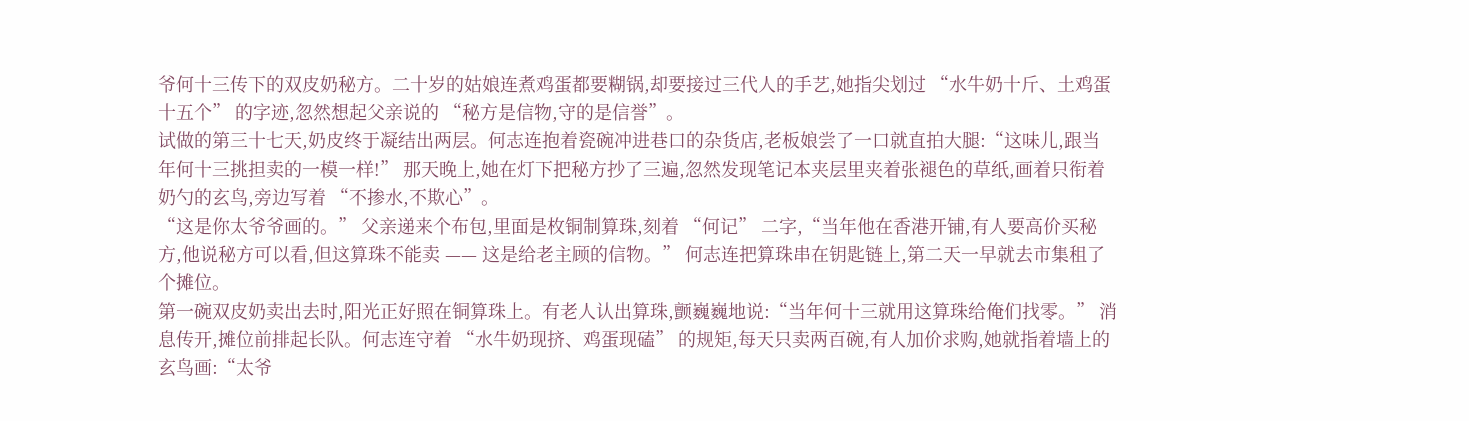爷何十三传下的双皮奶秘方。二十岁的姑娘连煮鸡蛋都要糊锅,却要接过三代人的手艺,她指尖划过 “水牛奶十斤、土鸡蛋十五个” 的字迹,忽然想起父亲说的 “秘方是信物,守的是信誉”。
试做的第三十七天,奶皮终于凝结出两层。何志连抱着瓷碗冲进巷口的杂货店,老板娘尝了一口就直拍大腿:“这味儿,跟当年何十三挑担卖的一模一样!” 那天晚上,她在灯下把秘方抄了三遍,忽然发现笔记本夹层里夹着张褪色的草纸,画着只衔着奶勺的玄鸟,旁边写着 “不掺水,不欺心”。
“这是你太爷爷画的。” 父亲递来个布包,里面是枚铜制算珠,刻着 “何记” 二字,“当年他在香港开铺,有人要高价买秘方,他说秘方可以看,但这算珠不能卖 —— 这是给老主顾的信物。” 何志连把算珠串在钥匙链上,第二天一早就去市集租了个摊位。
第一碗双皮奶卖出去时,阳光正好照在铜算珠上。有老人认出算珠,颤巍巍地说:“当年何十三就用这算珠给俺们找零。” 消息传开,摊位前排起长队。何志连守着 “水牛奶现挤、鸡蛋现磕” 的规矩,每天只卖两百碗,有人加价求购,她就指着墙上的玄鸟画:“太爷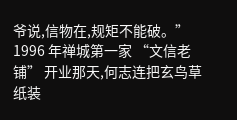爷说,信物在,规矩不能破。”
1996 年禅城第一家 “文信老铺” 开业那天,何志连把玄鸟草纸装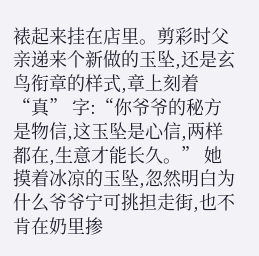裱起来挂在店里。剪彩时父亲递来个新做的玉坠,还是玄鸟衔章的样式,章上刻着 “真” 字:“你爷爷的秘方是物信,这玉坠是心信,两样都在,生意才能长久。” 她摸着冰凉的玉坠,忽然明白为什么爷爷宁可挑担走街,也不肯在奶里掺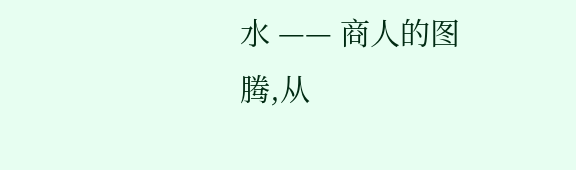水 —— 商人的图腾,从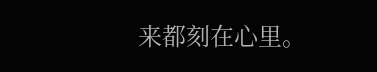来都刻在心里。